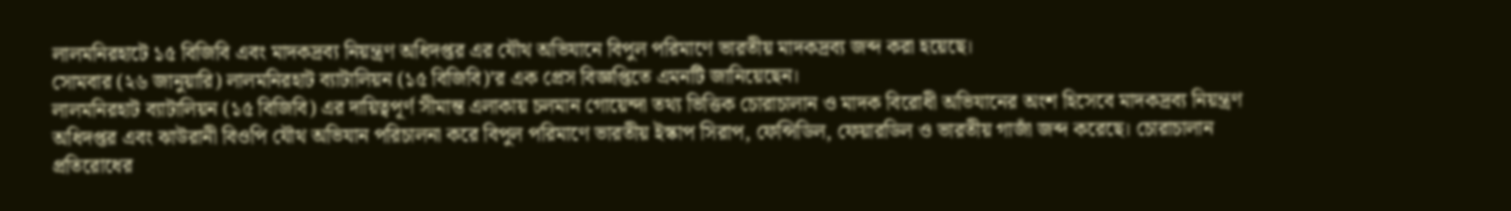লালমনিরহাটে ১৫ বিজিবি এবং মাদকদ্রব্য নিয়ন্ত্রণ অধিদপ্তর এর যৌথ অভিযানে বিপুল পরিমাণে ভারতীয় মাদকদ্রব্য জব্দ করা হয়েছে।
সোমবার (২৬ জানুয়ারি) লালমনিরহাট ব্যাটালিয়ন (১৫ বিজিবি)’র এক প্রেস বিজ্ঞপ্তিতে এমনটি জানিয়েছেন।
লালমনিরহাট ব্যাটালিয়ন (১৫ বিজিবি) এর দায়িত্বপূর্ণ সীমান্ত এলাকায় চলমান গোয়েন্দা তথ্য ভিত্তিক চোরাচালান ও মাদক বিরোধী অভিযানের অংশ হিসেবে মাদকদ্রব্য নিয়ন্ত্রণ অধিদপ্তর এবং ঝাউরানী বিওপি যৌথ অভিযান পরিচালনা করে বিপুল পরিমাণে ভারতীয় ইস্কাপ সিরাপ, ফেন্সিডিল, ফেয়ারডিল ও ভারতীয় গাজাঁ জব্দ করেছে। চোরাচালান প্রতিরোধের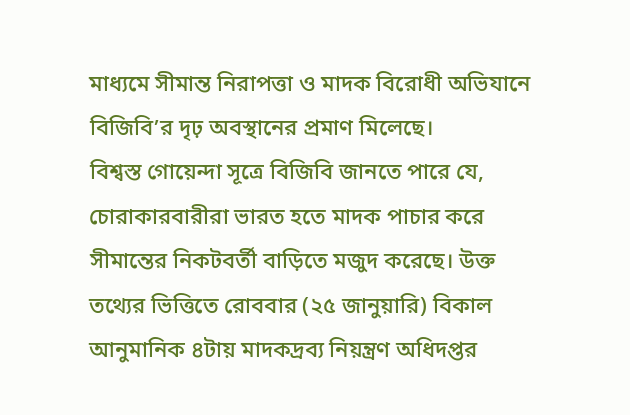মাধ্যমে সীমান্ত নিরাপত্তা ও মাদক বিরোধী অভিযানে বিজিবি’র দৃঢ় অবস্থানের প্রমাণ মিলেছে।
বিশ্বস্ত গোয়েন্দা সূত্রে বিজিবি জানতে পারে যে, চোরাকারবারীরা ভারত হতে মাদক পাচার করে সীমান্তের নিকটবর্তী বাড়িতে মজুদ করেছে। উক্ত তথ্যের ভিত্তিতে রোববার (২৫ জানুয়ারি) বিকাল আনুমানিক ৪টায় মাদকদ্রব্য নিয়ন্ত্রণ অধিদপ্তর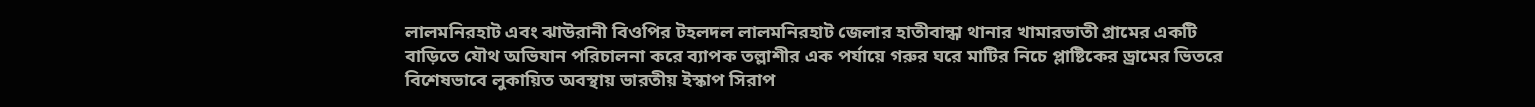লালমনিরহাট এবং ঝাউরানী বিওপির টহলদল লালমনিরহাট জেলার হাতীবান্ধা থানার খামারভাতী গ্রামের একটি বাড়িতে যৌথ অভিযান পরিচালনা করে ব্যাপক তল্লাশীর এক পর্যায়ে গরুর ঘরে মাটির নিচে প্লাষ্টিকের ড্রামের ভিতরে বিশেষভাবে লুকায়িত অবস্থায় ভারতীয় ইস্কাপ সিরাপ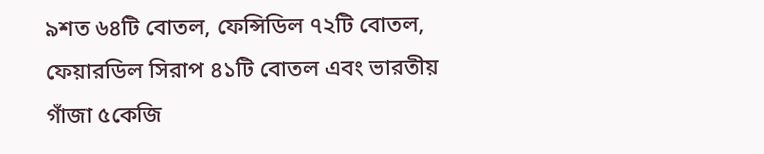৯শত ৬৪টি বোতল, ফেন্সিডিল ৭২টি বোতল, ফেয়ারডিল সিরাপ ৪১টি বোতল এবং ভারতীয় গাঁজা ৫কেজি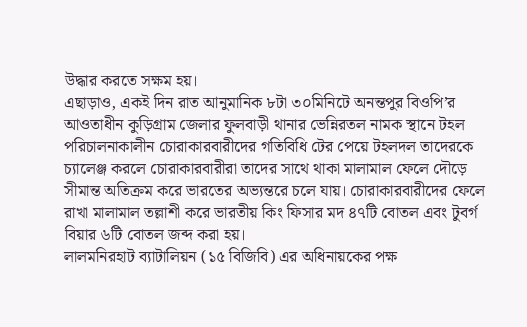উদ্ধার করতে সক্ষম হয়।
এছাড়াও, একই দিন রাত আনুমানিক ৮টা ৩০মিনিটে অনন্তপুর বিওপি’র আওতাধীন কুড়িগ্রাম জেলার ফুলবাড়ী থানার ভেন্নিরতল নামক স্থানে টহল পরিচালনাকালীন চোরাকারবারীদের গতিবিধি টের পেয়ে টহলদল তাদেরকে চ্যালেঞ্জ করলে চোরাকারবারীরা তাদের সাথে থাকা মালামাল ফেলে দৌড়ে সীমান্ত অতিক্রম করে ভারতের অভ্যন্তরে চলে যায়। চোরাকারবারীদের ফেলে রাখা মালামাল তল্লাশী করে ভারতীয় কিং ফিসার মদ ৪৭টি বোতল এবং টুবর্গ বিয়ার ৬টি বোতল জব্দ করা হয়।
লালমনিরহাট ব্যাটালিয়ন (১৫ বিজিবি) এর অধিনায়কের পক্ষ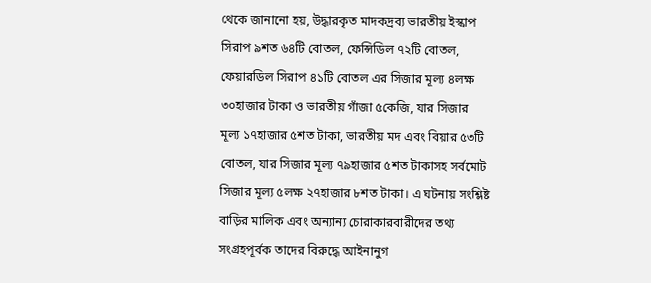থেকে জানানো হয়, উদ্ধারকৃত মাদকদ্রব্য ভারতীয় ইস্কাপ সিরাপ ৯শত ৬৪টি বোতল, ফেন্সিডিল ৭২টি বোতল, ফেয়ারডিল সিরাপ ৪১টি বোতল এর সিজার মূল্য ৪লক্ষ ৩০হাজার টাকা ও ভারতীয় গাঁজা ৫কেজি, যার সিজার মূল্য ১৭হাজার ৫শত টাকা, ভারতীয় মদ এবং বিয়ার ৫৩টি বোতল, যার সিজার মূল্য ৭৯হাজার ৫শত টাকাসহ সর্বমোট সিজার মূল্য ৫লক্ষ ২৭হাজার ৮শত টাকা। এ ঘটনায় সংশ্লিষ্ট বাড়ির মালিক এবং অন্যান্য চোরাকারবারীদের তথ্য সংগ্রহপূর্বক তাদের বিরুদ্ধে আইনানুগ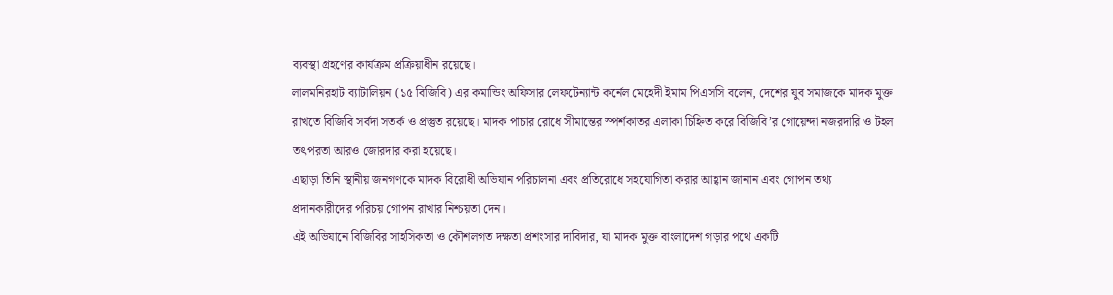ব্যবস্থা গ্রহণের কার্যক্রম প্রক্রিয়াধীন রয়েছে।
লালমনিরহাট ব্যাটালিয়ন (১৫ বিজিবি) এর কমান্ডিং অফিসার লেফটেন্যান্ট কর্নেল মেহেদী ইমাম পিএসসি বলেন, দেশের যুব সমাজকে মাদক মুক্ত রাখতে বিজিবি সর্বদা সতর্ক ও প্রস্তুত রয়েছে। মাদক পাচার রোধে সীমান্তের স্পর্শকাতর এলাকা চিহ্নিত করে বিজিবি’র গোয়েন্দা নজরদারি ও টহল তৎপরতা আরও জোরদার করা হয়েছে।
এছাড়া তিনি স্থানীয় জনগণকে মাদক বিরোধী অভিযান পরিচালনা এবং প্রতিরোধে সহযোগিতা করার আহ্বান জানান এবং গোপন তথ্য প্রদানকারীদের পরিচয় গোপন রাখার নিশ্চয়তা দেন।
এই অভিযানে বিজিবির সাহসিকতা ও কৌশলগত দক্ষতা প্রশংসার দাবিদার, যা মাদক মুক্ত বাংলাদেশ গড়ার পথে একটি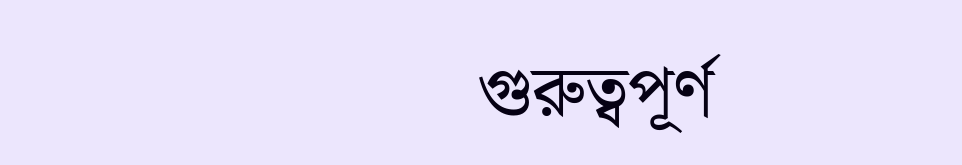গুরুত্বপূর্ণ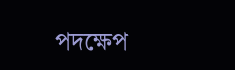পদক্ষেপ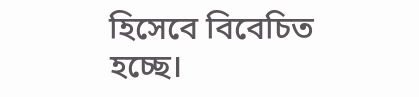হিসেবে বিবেচিত হচ্ছে।